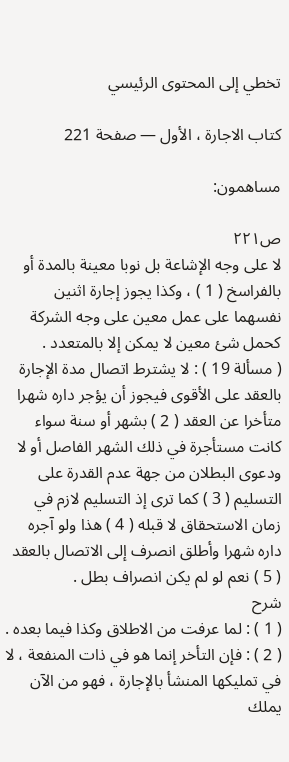تخطي إلى المحتوى الرئيسي

كتاب الاجارة ، الأول — صفحة 221

مساهمون:

ص٢٢١
لا على وجه الإشاعة بل نوبا معينة بالمدة أو بالفراسخ ( 1 ) ، وكذا يجوز إجارة اثنين نفسهما على عمل معين على وجه الشركة كحمل شئ معين لا يمكن إلا بالمتعدد .
( مسألة 19 ) : لا يشترط اتصال مدة الإجارة بالعقد على الأقوى فيجوز أن يؤجر داره شهرا متأخرا عن العقد ( 2 ) بشهر أو سنة سواء كانت مستأجرة في ذلك الشهر الفاصل أو لا ودعوى البطلان من جهة عدم القدرة على التسليم ( 3 ) كما ترى إذ التسليم لازم في زمان الاستحقاق لا قبله ( 4 ) هذا ولو آجره داره شهرا وأطلق انصرف إلى الاتصال بالعقد ( 5 ) نعم لو لم يكن انصراف بطل .
شرح
( 1 ) : لما عرفت من الاطلاق وكذا فيما بعده . ( 2 ) : فإن التأخر إنما هو في ذات المنفعة ، لا في تمليكها المنشأ بالإجارة ، فهو من الآن يملك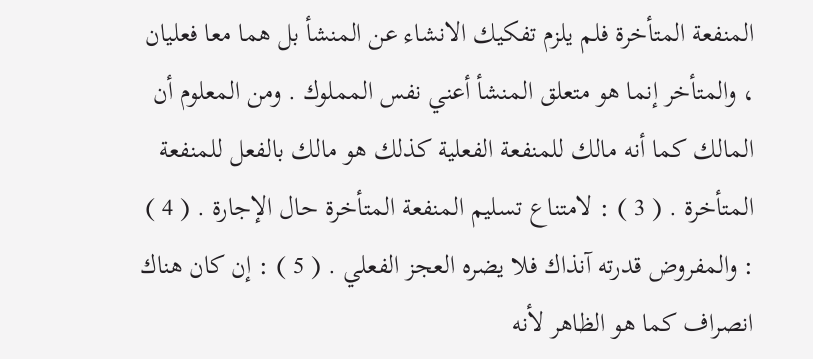المنفعة المتأخرة فلم يلزم تفكيك الانشاء عن المنشأ بل هما معا فعليان ، والمتأخر إنما هو متعلق المنشأ أعني نفس المملوك . ومن المعلوم أن المالك كما أنه مالك للمنفعة الفعلية كذلك هو مالك بالفعل للمنفعة المتأخرة . ( 3 ) : لامتناع تسليم المنفعة المتأخرة حال الإجارة . ( 4 ) : والمفروض قدرته آنذاك فلا يضره العجز الفعلي . ( 5 ) : إن كان هناك انصراف كما هو الظاهر لأنه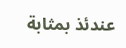عندئذ بمثابة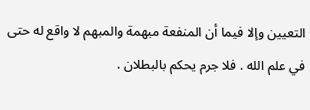التعيين وإلا فيما أن المنفعة مبهمة والمبهم لا واقع له حتى في علم الله . فلا جرم يحكم بالبطلان .